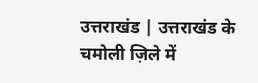उत्तराखंड | उत्तराखंड के चमोली ज़िले में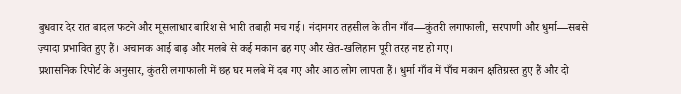बुधवार देर रात बादल फटने और मूसलाधार बारिश से भारी तबाही मच गई। नंदानगर तहसील के तीन गाँव—कुंतरी लगाफाली, सरपाणी और धुर्मा—सबसे ज़्यादा प्रभावित हुए हैं। अचानक आई बाढ़ और मलबे से कई मकान ढह गए और खेत-खलिहान पूरी तरह नष्ट हो गए।
प्रशासनिक रिपोर्ट के अनुसार, कुंतरी लगाफाली में छह घर मलबे में दब गए और आठ लोग लापता हैं। धुर्मा गाँव में पाँच मकान क्षतिग्रस्त हुए हैं और दो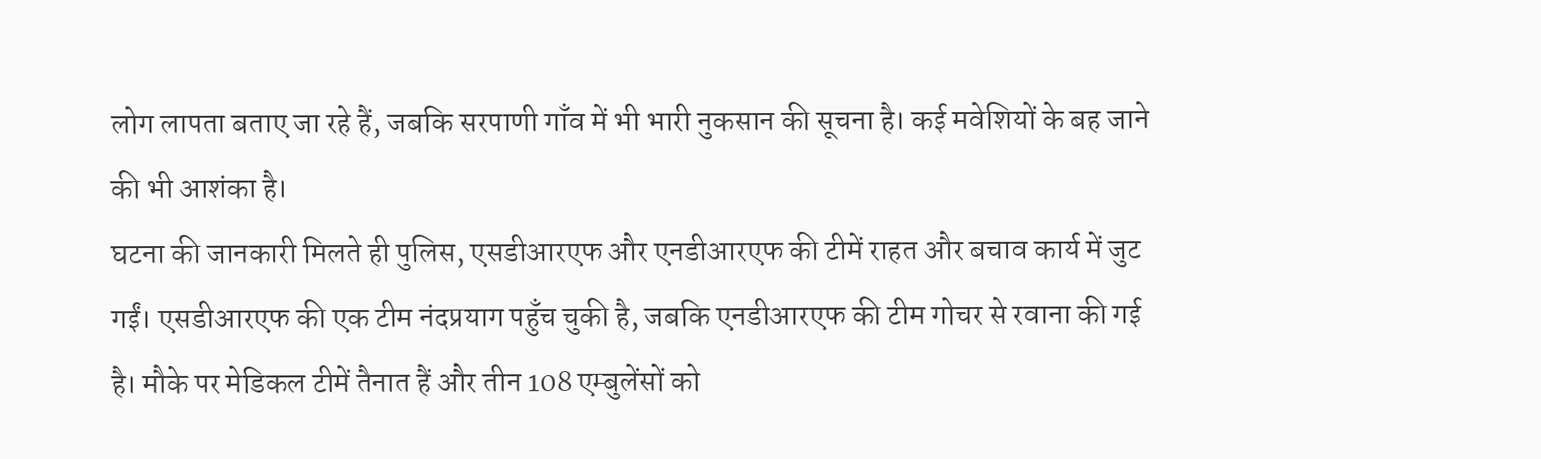लोग लापता बताए जा रहे हैं, जबकि सरपाणी गाँव में भी भारी नुकसान की सूचना है। कई मवेशियों के बह जाने की भी आशंका है।
घटना की जानकारी मिलते ही पुलिस, एसडीआरएफ और एनडीआरएफ की टीमें राहत और बचाव कार्य में जुट गईं। एसडीआरएफ की एक टीम नंदप्रयाग पहुँच चुकी है, जबकि एनडीआरएफ की टीम गोचर से रवाना की गई है। मौके पर मेडिकल टीमें तैनात हैं और तीन 108 एम्बुलेंसों को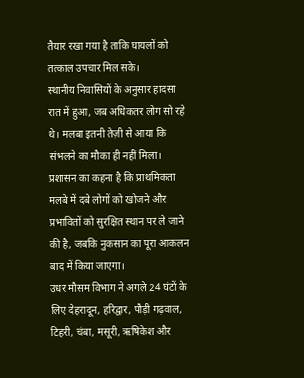तैयार रखा गया है ताकि घायलों को तत्काल उपचार मिल सके।
स्थानीय निवासियों के अनुसार हादसा रात में हुआ, जब अधिकतर लोग सो रहे थे। मलबा इतनी तेज़ी से आया कि संभलने का मौका ही नहीं मिला। प्रशासन का कहना है कि प्राथमिकता मलबे में दबे लोगों को खोजने और प्रभावितों को सुरक्षित स्थान पर ले जाने की है, जबकि नुकसान का पूरा आकलन बाद में किया जाएगा।
उधर मौसम विभाग ने अगले 24 घंटों के लिए देहरादून, हरिद्वार, पौड़ी गढ़वाल, टिहरी, चंबा, मसूरी, ऋषिकेश और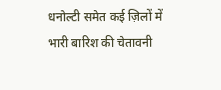धनोल्टी समेत कई ज़िलों में भारी बारिश की चेतावनी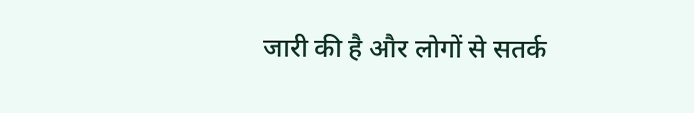जारी की है और लोगों से सतर्क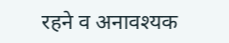रहने व अनावश्यक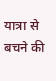यात्रा से बचने की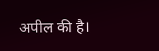अपील की है।